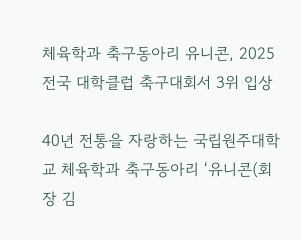체육학과 축구동아리 유니콘, 2025 전국 대학클럽 축구대회서 3위 입상

40년 전통을 자랑하는 국립원주대학교 체육학과 축구동아리 ‘유니콘(회장 김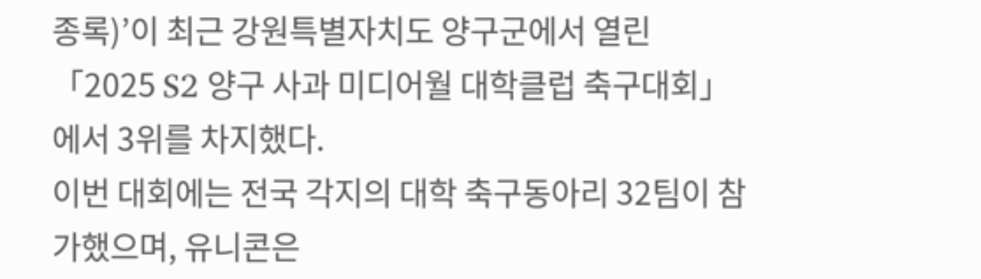종록)’이 최근 강원특별자치도 양구군에서 열린「2025 S2 양구 사과 미디어월 대학클럽 축구대회」에서 3위를 차지했다.
이번 대회에는 전국 각지의 대학 축구동아리 32팀이 참가했으며, 유니콘은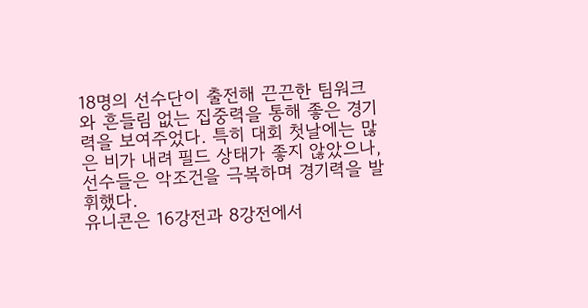18명의 선수단이 출전해 끈끈한 팀워크와 흔들림 없는 집중력을 통해 좋은 경기력을 보여주었다. 특히 대회 첫날에는 많은 비가 내려 필드 상태가 좋지 않았으나, 선수들은 악조건을 극복하며 경기력을 발휘했다.
유니콘은 16강전과 8강전에서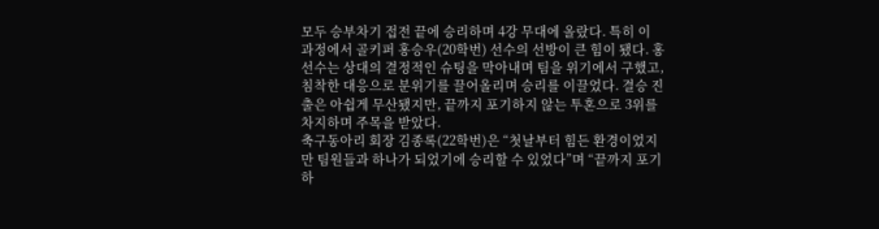모두 승부차기 접전 끝에 승리하며 4강 무대에 올랐다. 특히 이 과정에서 골키퍼 홍승우(20학번) 선수의 선방이 큰 힘이 됐다. 홍 선수는 상대의 결정적인 슈팅을 막아내며 팀을 위기에서 구했고, 침착한 대응으로 분위기를 끌어올리며 승리를 이끌었다. 결승 진출은 아쉽게 무산됐지만, 끝까지 포기하지 않는 투혼으로 3위를 차지하며 주목을 받았다.
축구동아리 회장 김종록(22학번)은 “첫날부터 힘든 환경이었지만 팀원들과 하나가 되었기에 승리할 수 있었다”며 “끝까지 포기하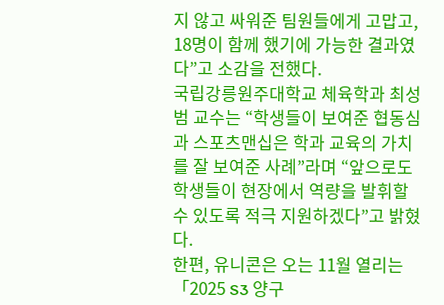지 않고 싸워준 팀원들에게 고맙고, 18명이 함께 했기에 가능한 결과였다”고 소감을 전했다.
국립강릉원주대학교 체육학과 최성범 교수는 “학생들이 보여준 협동심과 스포츠맨십은 학과 교육의 가치를 잘 보여준 사례”라며 “앞으로도 학생들이 현장에서 역량을 발휘할 수 있도록 적극 지원하겠다”고 밝혔다.
한편, 유니콘은 오는 11월 열리는 「2025 S3 양구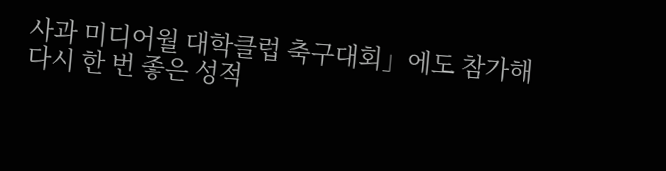사과 미디어월 대학클럽 축구대회」에도 참가해 다시 한 번 좋은 성적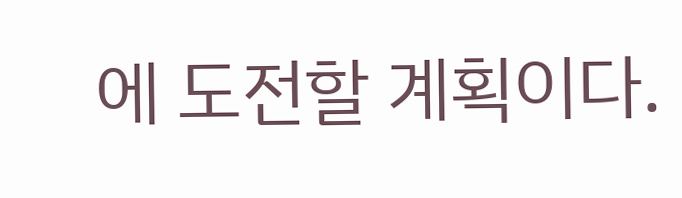에 도전할 계획이다.